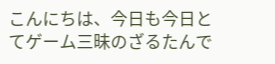こんにちは、今日も今日とてゲーム三昧のざるたんで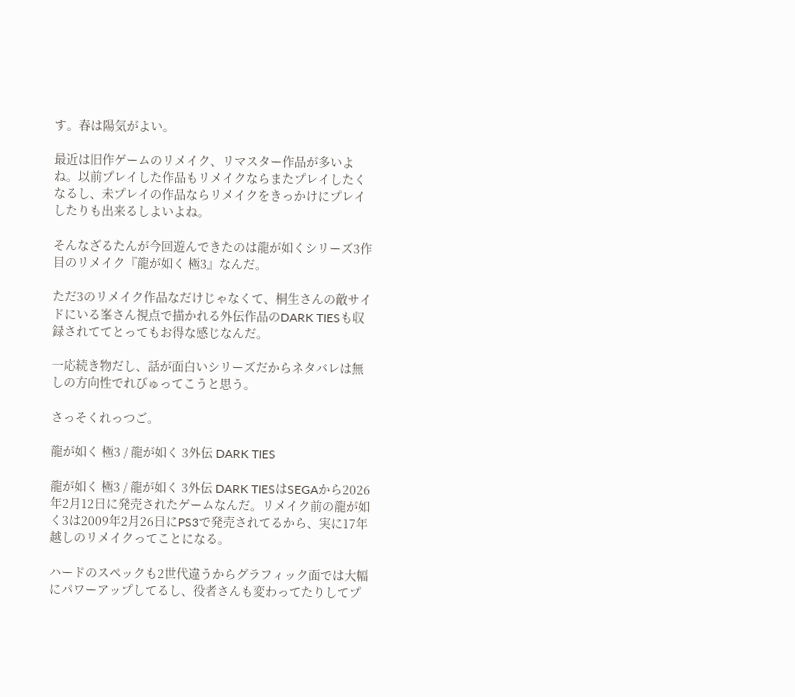す。春は陽気がよい。

最近は旧作ゲームのリメイク、リマスター作品が多いよね。以前プレイした作品もリメイクならまたプレイしたくなるし、未プレイの作品ならリメイクをきっかけにプレイしたりも出来るしよいよね。

そんなざるたんが今回遊んできたのは龍が如くシリーズ3作目のリメイク『龍が如く 極3』なんだ。

ただ3のリメイク作品なだけじゃなくて、桐生さんの敵サイドにいる峯さん視点で描かれる外伝作品のDARK TIESも収録されててとってもお得な感じなんだ。

一応続き物だし、話が面白いシリーズだからネタバレは無しの方向性でれびゅってこうと思う。

さっそくれっつご。

龍が如く 極3 / 龍が如く 3外伝 DARK TIES

龍が如く 極3 / 龍が如く 3外伝 DARK TIESはSEGAから2026年2月12日に発売されたゲームなんだ。リメイク前の龍が如く3は2009年2月26日にPS3で発売されてるから、実に17年越しのリメイクってことになる。

ハードのスペックも2世代違うからグラフィック面では大幅にパワーアップしてるし、役者さんも変わってたりしてプ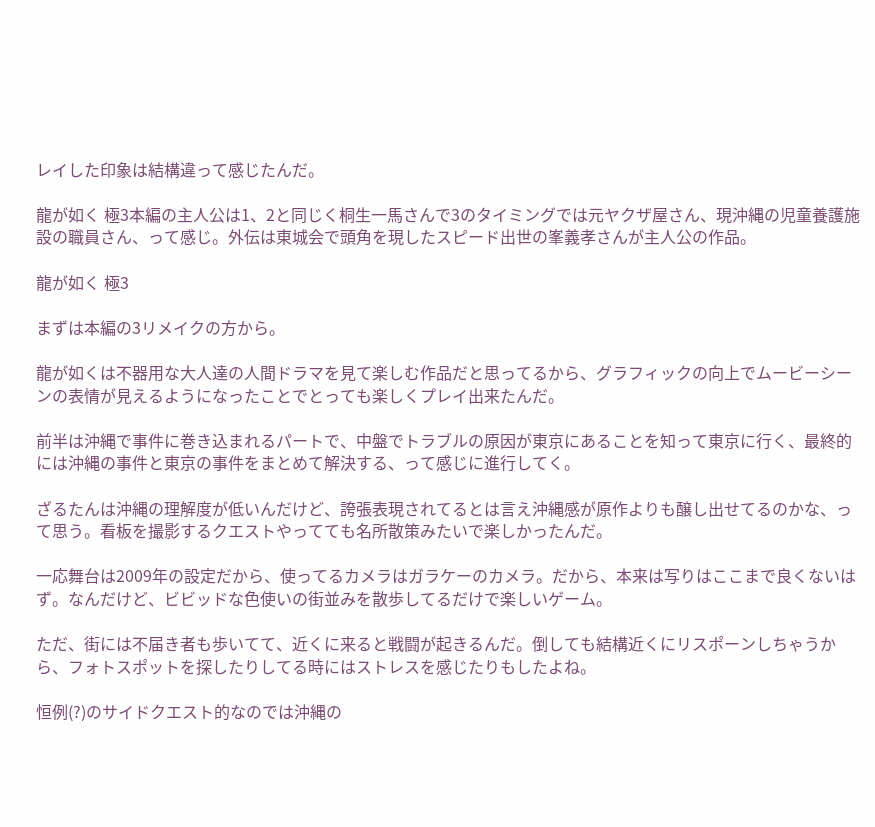レイした印象は結構違って感じたんだ。

龍が如く 極3本編の主人公は1、2と同じく桐生一馬さんで3のタイミングでは元ヤクザ屋さん、現沖縄の児童養護施設の職員さん、って感じ。外伝は東城会で頭角を現したスピード出世の峯義孝さんが主人公の作品。

龍が如く 極3

まずは本編の3リメイクの方から。

龍が如くは不器用な大人達の人間ドラマを見て楽しむ作品だと思ってるから、グラフィックの向上でムービーシーンの表情が見えるようになったことでとっても楽しくプレイ出来たんだ。

前半は沖縄で事件に巻き込まれるパートで、中盤でトラブルの原因が東京にあることを知って東京に行く、最終的には沖縄の事件と東京の事件をまとめて解決する、って感じに進行してく。

ざるたんは沖縄の理解度が低いんだけど、誇張表現されてるとは言え沖縄感が原作よりも醸し出せてるのかな、って思う。看板を撮影するクエストやってても名所散策みたいで楽しかったんだ。

一応舞台は2009年の設定だから、使ってるカメラはガラケーのカメラ。だから、本来は写りはここまで良くないはず。なんだけど、ビビッドな色使いの街並みを散歩してるだけで楽しいゲーム。

ただ、街には不届き者も歩いてて、近くに来ると戦闘が起きるんだ。倒しても結構近くにリスポーンしちゃうから、フォトスポットを探したりしてる時にはストレスを感じたりもしたよね。

恒例(?)のサイドクエスト的なのでは沖縄の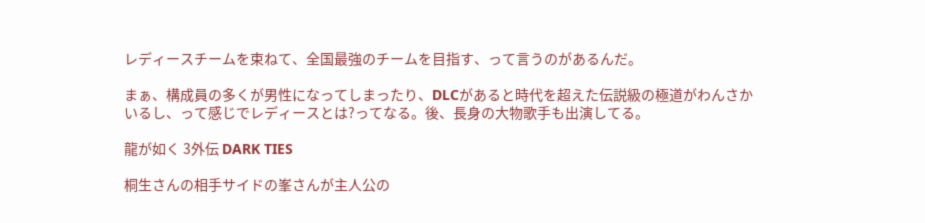レディースチームを束ねて、全国最強のチームを目指す、って言うのがあるんだ。

まぁ、構成員の多くが男性になってしまったり、DLCがあると時代を超えた伝説級の極道がわんさかいるし、って感じでレディースとは?ってなる。後、長身の大物歌手も出演してる。

龍が如く 3外伝 DARK TIES

桐生さんの相手サイドの峯さんが主人公の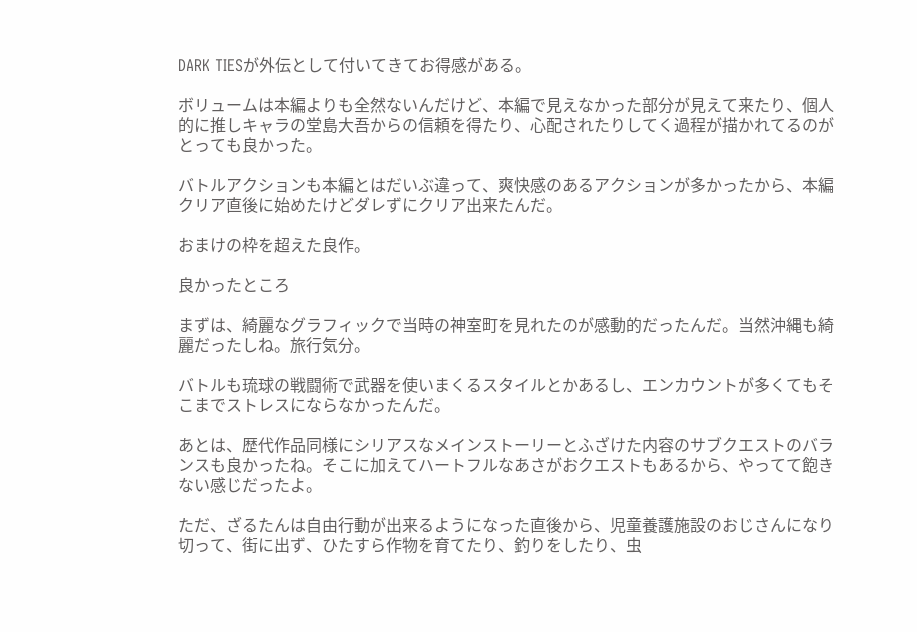DARK TIESが外伝として付いてきてお得感がある。

ボリュームは本編よりも全然ないんだけど、本編で見えなかった部分が見えて来たり、個人的に推しキャラの堂島大吾からの信頼を得たり、心配されたりしてく過程が描かれてるのがとっても良かった。

バトルアクションも本編とはだいぶ違って、爽快感のあるアクションが多かったから、本編クリア直後に始めたけどダレずにクリア出来たんだ。

おまけの枠を超えた良作。

良かったところ

まずは、綺麗なグラフィックで当時の神室町を見れたのが感動的だったんだ。当然沖縄も綺麗だったしね。旅行気分。

バトルも琉球の戦闘術で武器を使いまくるスタイルとかあるし、エンカウントが多くてもそこまでストレスにならなかったんだ。

あとは、歴代作品同様にシリアスなメインストーリーとふざけた内容のサブクエストのバランスも良かったね。そこに加えてハートフルなあさがおクエストもあるから、やってて飽きない感じだったよ。

ただ、ざるたんは自由行動が出来るようになった直後から、児童養護施設のおじさんになり切って、街に出ず、ひたすら作物を育てたり、釣りをしたり、虫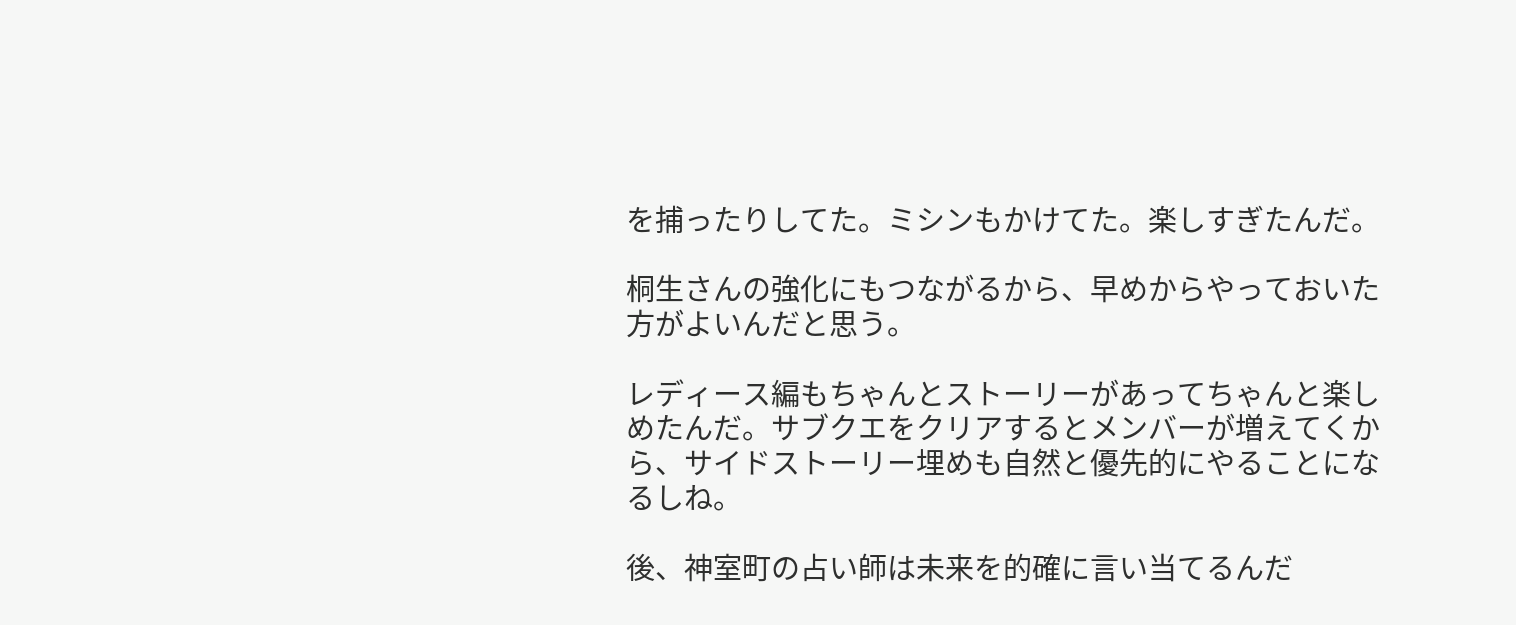を捕ったりしてた。ミシンもかけてた。楽しすぎたんだ。

桐生さんの強化にもつながるから、早めからやっておいた方がよいんだと思う。

レディース編もちゃんとストーリーがあってちゃんと楽しめたんだ。サブクエをクリアするとメンバーが増えてくから、サイドストーリー埋めも自然と優先的にやることになるしね。

後、神室町の占い師は未来を的確に言い当てるんだ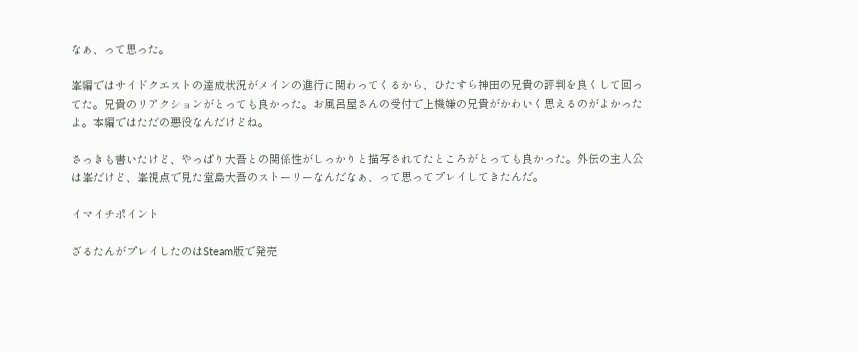なぁ、って思った。

峯編ではサイドクエストの達成状況がメインの進行に関わってくるから、ひたすら神田の兄貴の評判を良くして回ってた。兄貴のリアクションがとっても良かった。お風呂屋さんの受付で上機嫌の兄貴がかわいく思えるのがよかったよ。本編ではただの悪役なんだけどね。

さっきも書いたけど、やっぱり大吾との関係性がしっかりと描写されてたところがとっても良かった。外伝の主人公は峯だけど、峯視点で見た堂島大吾のストーリーなんだなぁ、って思ってプレイしてきたんだ。

イマイチポイント

ざるたんがプレイしたのはSteam版で発売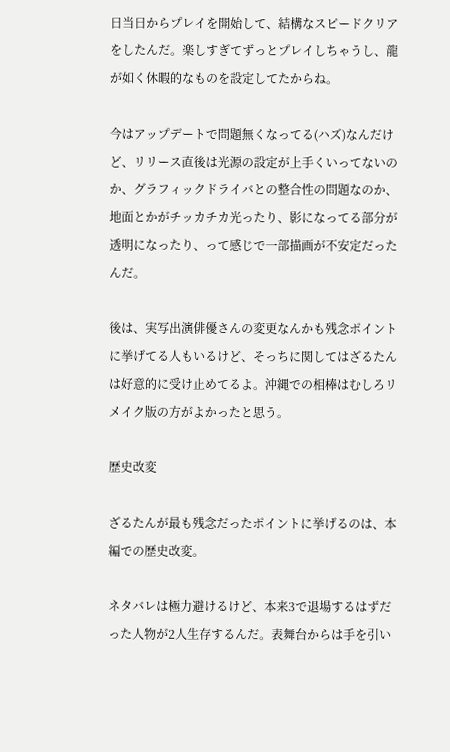日当日からプレイを開始して、結構なスピードクリアをしたんだ。楽しすぎてずっとプレイしちゃうし、龍が如く休暇的なものを設定してたからね。

今はアップデートで問題無くなってる(ハズ)なんだけど、リリース直後は光源の設定が上手くいってないのか、グラフィックドライバとの整合性の問題なのか、地面とかがチッカチカ光ったり、影になってる部分が透明になったり、って感じで一部描画が不安定だったんだ。

後は、実写出演俳優さんの変更なんかも残念ポイントに挙げてる人もいるけど、そっちに関してはざるたんは好意的に受け止めてるよ。沖縄での相棒はむしろリメイク版の方がよかったと思う。

歴史改変

ざるたんが最も残念だったポイントに挙げるのは、本編での歴史改変。

ネタバレは極力避けるけど、本来3で退場するはずだった人物が2人生存するんだ。表舞台からは手を引い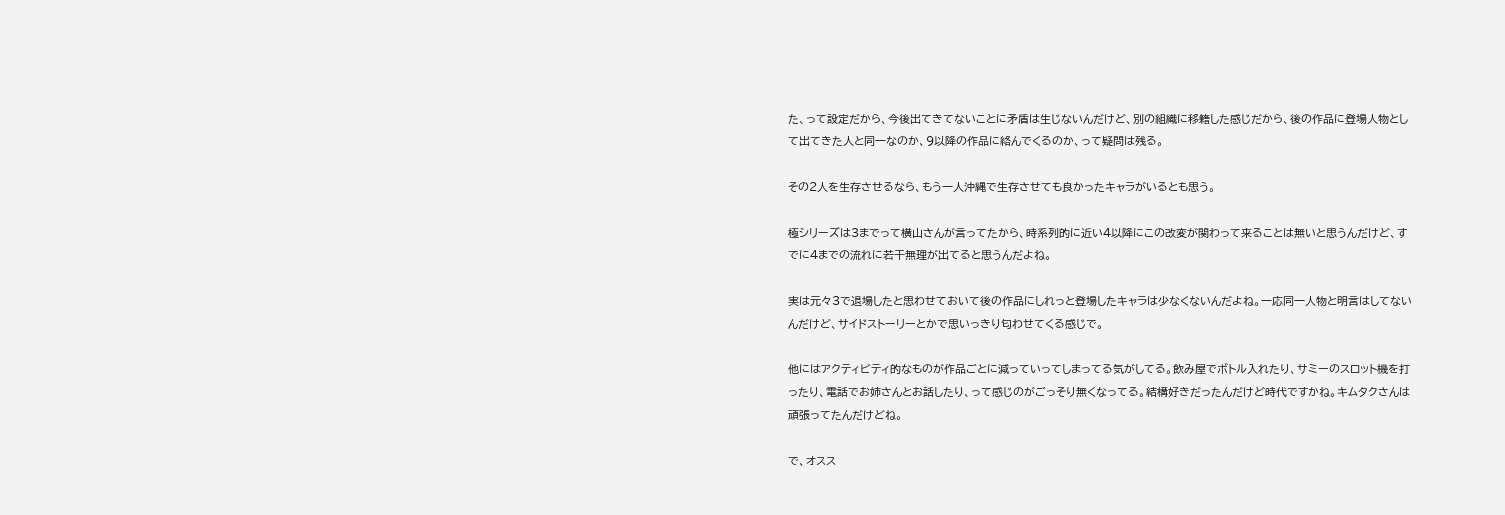た、って設定だから、今後出てきてないことに矛盾は生じないんだけど、別の組織に移籍した感じだから、後の作品に登場人物として出てきた人と同一なのか、9以降の作品に絡んでくるのか、って疑問は残る。

その2人を生存させるなら、もう一人沖縄で生存させても良かったキャラがいるとも思う。

極シリーズは3までって横山さんが言ってたから、時系列的に近い4以降にこの改変が関わって来ることは無いと思うんだけど、すでに4までの流れに若干無理が出てると思うんだよね。

実は元々3で退場したと思わせておいて後の作品にしれっと登場したキャラは少なくないんだよね。一応同一人物と明言はしてないんだけど、サイドストーリーとかで思いっきり匂わせてくる感じで。

他にはアクティビティ的なものが作品ごとに減っていってしまってる気がしてる。飲み屋でボトル入れたり、サミーのスロット機を打ったり、電話でお姉さんとお話したり、って感じのがごっそり無くなってる。結構好きだったんだけど時代ですかね。キムタクさんは頑張ってたんだけどね。

で、オスス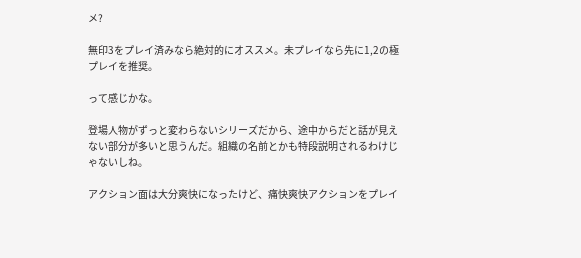メ?

無印3をプレイ済みなら絶対的にオススメ。未プレイなら先に1,2の極プレイを推奨。

って感じかな。

登場人物がずっと変わらないシリーズだから、途中からだと話が見えない部分が多いと思うんだ。組織の名前とかも特段説明されるわけじゃないしね。

アクション面は大分爽快になったけど、痛快爽快アクションをプレイ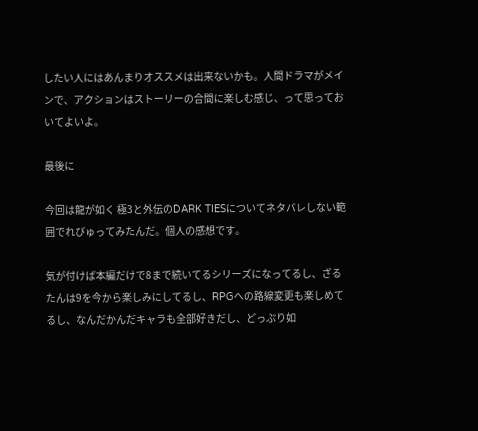したい人にはあんまりオススメは出来ないかも。人間ドラマがメインで、アクションはストーリーの合間に楽しむ感じ、って思っておいてよいよ。

最後に

今回は龍が如く 極3と外伝のDARK TIESについてネタバレしない範囲でれびゅってみたんだ。個人の感想です。

気が付けば本編だけで8まで続いてるシリーズになってるし、ざるたんは9を今から楽しみにしてるし、RPGへの路線変更も楽しめてるし、なんだかんだキャラも全部好きだし、どっぷり如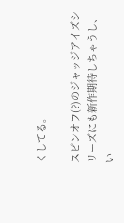くしてる。

スピンオフ(?)のジャッジアイズシリーズにも新作期待しちゃうし、い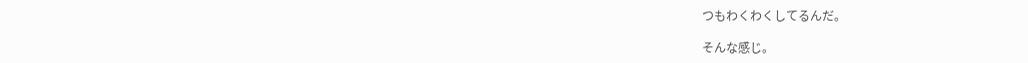つもわくわくしてるんだ。

そんな感じ。